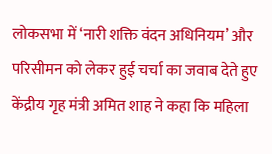लोकसभा में ‘नारी शक्ति वंदन अधिनियम’ और परिसीमन को लेकर हुई चर्चा का जवाब देते हुए केंद्रीय गृह मंत्री अमित शाह ने कहा कि महिला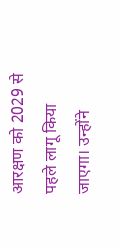आरक्षण को 2029 से पहले लागू किया जाएगा। उन्होंने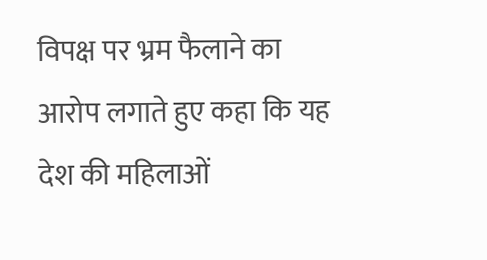विपक्ष पर भ्रम फैलाने का आरोप लगाते हुए कहा कि यह देश की महिलाओं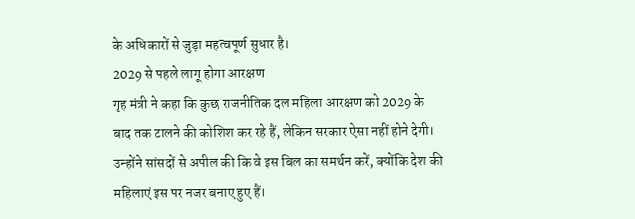के अधिकारों से जुड़ा महत्वपूर्ण सुधार है।
2029 से पहले लागू होगा आरक्षण
गृह मंत्री ने कहा कि कुछ राजनीतिक दल महिला आरक्षण को 2029 के बाद तक टालने की कोशिश कर रहे हैं, लेकिन सरकार ऐसा नहीं होने देगी। उन्होंने सांसदों से अपील की कि वे इस बिल का समर्थन करें, क्योंकि देश की महिलाएं इस पर नजर बनाए हुए हैं।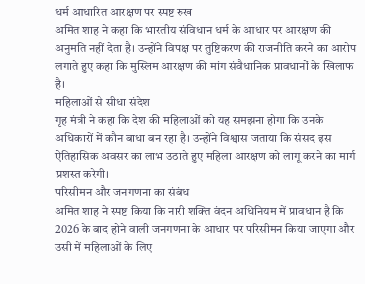धर्म आधारित आरक्षण पर स्पष्ट रुख
अमित शाह ने कहा कि भारतीय संविधान धर्म के आधार पर आरक्षण की अनुमति नहीं देता है। उन्होंने विपक्ष पर तुष्टिकरण की राजनीति करने का आरोप लगाते हुए कहा कि मुस्लिम आरक्षण की मांग संवैधानिक प्रावधानों के खिलाफ है।
महिलाओं से सीधा संदेश
गृह मंत्री ने कहा कि देश की महिलाओं को यह समझना होगा कि उनके अधिकारों में कौन बाधा बन रहा है। उन्होंने विश्वास जताया कि संसद इस ऐतिहासिक अवसर का लाभ उठाते हुए महिला आरक्षण को लागू करने का मार्ग प्रशस्त करेगी।
परिसीमन और जनगणना का संबंध
अमित शाह ने स्पष्ट किया कि नारी शक्ति वंदन अधिनियम में प्रावधान है कि 2026 के बाद होने वाली जनगणना के आधार पर परिसीमन किया जाएगा और उसी में महिलाओं के लिए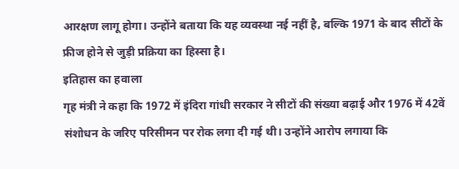आरक्षण लागू होगा। उन्होंने बताया कि यह व्यवस्था नई नहीं है, बल्कि 1971 के बाद सीटों के फ्रीज होने से जुड़ी प्रक्रिया का हिस्सा है।
इतिहास का हवाला
गृह मंत्री ने कहा कि 1972 में इंदिरा गांधी सरकार ने सीटों की संख्या बढ़ाई और 1976 में 42वें संशोधन के जरिए परिसीमन पर रोक लगा दी गई थी। उन्होंने आरोप लगाया कि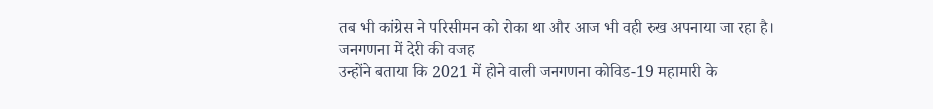तब भी कांग्रेस ने परिसीमन को रोका था और आज भी वही रुख अपनाया जा रहा है।
जनगणना में देरी की वजह
उन्होंने बताया कि 2021 में होने वाली जनगणना कोविड-19 महामारी के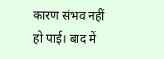कारण संभव नहीं हो पाई। बाद में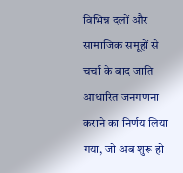विभिन्न दलों और सामाजिक समूहों से चर्चा के बाद जाति आधारित जनगणना कराने का निर्णय लिया गया, जो अब शुरू हो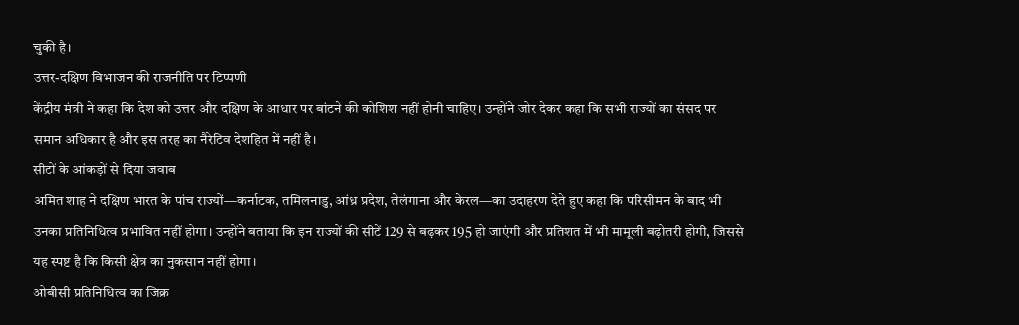चुकी है।
उत्तर-दक्षिण विभाजन की राजनीति पर टिप्पणी
केंद्रीय मंत्री ने कहा कि देश को उत्तर और दक्षिण के आधार पर बांटने की कोशिश नहीं होनी चाहिए। उन्होंने जोर देकर कहा कि सभी राज्यों का संसद पर समान अधिकार है और इस तरह का नैरेटिव देशहित में नहीं है।
सीटों के आंकड़ों से दिया जवाब
अमित शाह ने दक्षिण भारत के पांच राज्यों—कर्नाटक, तमिलनाडु, आंध्र प्रदेश, तेलंगाना और केरल—का उदाहरण देते हुए कहा कि परिसीमन के बाद भी उनका प्रतिनिधित्व प्रभावित नहीं होगा। उन्होंने बताया कि इन राज्यों की सीटें 129 से बढ़कर 195 हो जाएंगी और प्रतिशत में भी मामूली बढ़ोतरी होगी, जिससे यह स्पष्ट है कि किसी क्षेत्र का नुकसान नहीं होगा।
ओबीसी प्रतिनिधित्व का जिक्र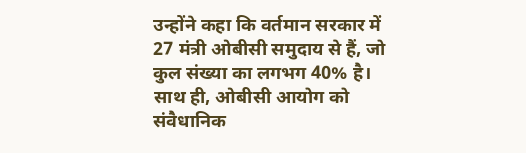उन्होंने कहा कि वर्तमान सरकार में 27 मंत्री ओबीसी समुदाय से हैं, जो कुल संख्या का लगभग 40% है। साथ ही, ओबीसी आयोग को संवैधानिक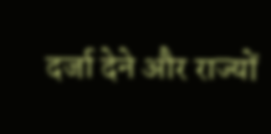दर्जा देने और राज्यों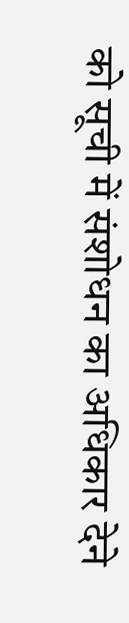को सूची में संशोधन का अधिकार देने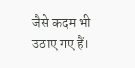जैसे कदम भी उठाए गए हैं।